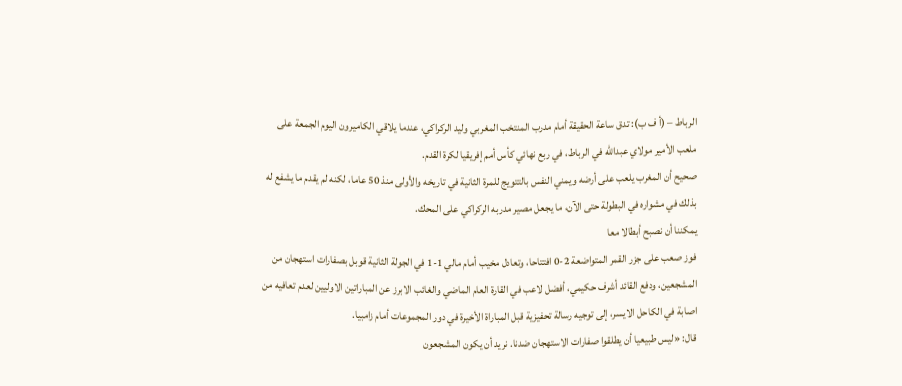الرباط – (أ ف ب): تدق ساعة الحقيقة أمام مدرب المنتخب المغربي وليد الركراكي، عندما يلاقي الكاميرون اليوم الجمعة على ملعب الأمير مولاي عبدالله في الرباط، في ربع نهائي كأس أمم إفريقيا لكرة القدم.
صحيح أن المغرب يلعب على أرضه ويمني النفس بالتتويج للمرة الثانية في تاريخه والأولى منذ 50 عاما، لكنه لم يقدم ما يشفع له بذلك في مشواره في البطولة حتى الآن، ما يجعل مصير مدربه الركراكي على المحك.
يمكننا أن نصبح أبطالا معا
فوز صعب على جزر القمر المتواضعة 2-0 افتتاحا، وتعادل مخيب أمام مالي 1-1 في الجولة الثانية قوبل بصفارات استهجان من المشجعين، ودفع القائد أشرف حكيمي، أفضل لاعب في القارة العام الماضي والغائب الابرز عن المباراتين الاوليين لعدم تعافيه من اصابة في الكاحل الايسر، إلى توجيه رسالة تحفيزية قبل المباراة الأخيرة في دور المجموعات أمام زامبيا.
قال: «ليس طبيعيا أن يطلقوا صفارات الاستهجان ضدنا. نريد أن يكون المشجعون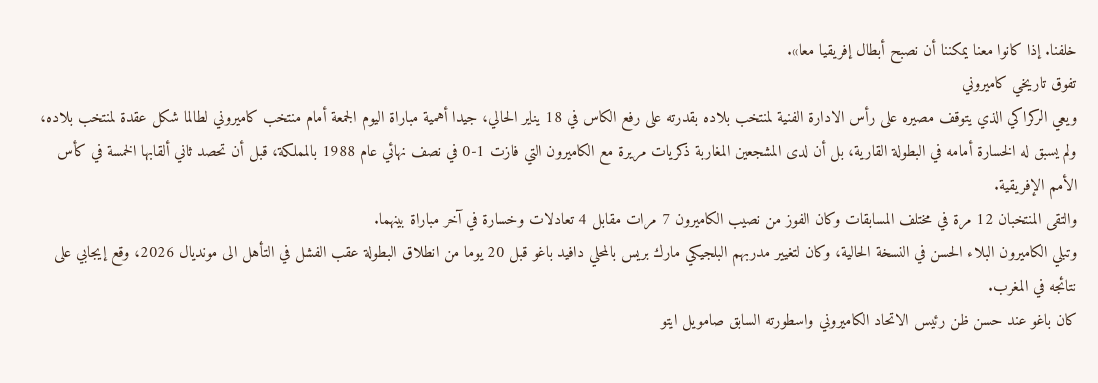خلفنا. إذا كانوا معنا يمكننا أن نصبح أبطال إفريقيا معا».
تفوق تاريخي كاميروني
ويعي الركراكي الذي يتوقف مصيره على رأس الادارة الفنية لمنتخب بلاده بقدرته على رفع الكاس في 18 يناير الحالي، جيدا أهمية مباراة اليوم الجمعة أمام منتخب كاميروني لطالما شكل عقدة لمنتخب بلاده، ولم يسبق له الخسارة أمامه في البطولة القارية، بل أن لدى المشجعين المغاربة ذكريات مريرة مع الكاميرون التي فازت 1-0 في نصف نهائي عام 1988 بالمملكة، قبل أن تحصد ثاني ألقابها الخمسة في كأس الأمم الإفريقية.
والتقى المنتخبان 12 مرة في مختلف المسابقات وكان الفوز من نصيب الكاميرون 7 مرات مقابل 4 تعادلات وخسارة في آخر مباراة بينهما.
وتبلي الكاميرون البلاء الحسن في النسخة الحالية، وكان لتغيير مدربهم البلجيكي مارك بريس بالمحلي دافيد باغو قبل 20 يوما من انطلاق البطولة عقب الفشل في التأهل الى مونديال 2026، وقع إيجابي على نتائجه في المغرب.
كان باغو عند حسن ظن رئيس الاتحاد الكاميروني واسطورته السابق صامويل ايتو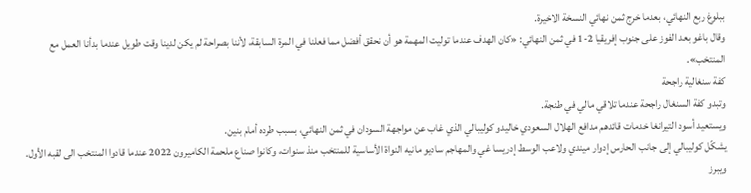ببلوغ ربع النهائي، بعدما خرج ثمن نهائي النسخة الاخيرة.
وقال باغو بعد الفوز على جنوب إفريقيا 2-1 في ثمن النهائي: «كان الهدف عندما توليت المهمة هو أن نحقق أفضل مما فعلنا في المرة السابقة، لأننا بصراحة لم يكن لدينا وقت طويل عندما بدأنا العمل مع المنتخب».
كفة سنغالية راجحة
وتبدو كفة السنغال راجحة عندما تلاقي مالي في طنجة.
ويستعيد أسود التيرانغا خدمات قائدهم مدافع الهلال السعودي خاليدو كوليبالي الذي غاب عن مواجهة السودان في ثمن النهائي، بسبب طرده أمام بنين.
يشكّل كوليبالي إلى جانب الحارس إدوار ميندي ولاعب الوسط إدريسا غي والمهاجم ساديو مانيه النواة الأساسية للمنتخب منذ سنوات، وكانوا صناع ملحمة الكاميرون 2022 عندما قادوا المنتخب الى لقبه الأول.
ويبرز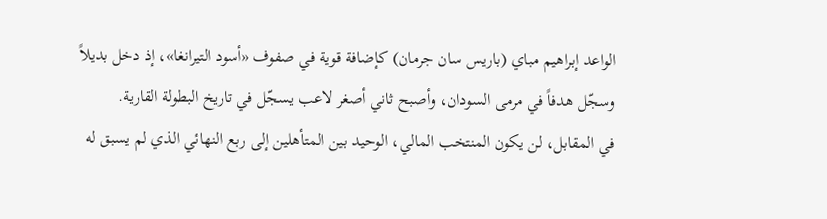الواعد إبراهيم مباي (باريس سان جرمان) كإضافة قوية في صفوف «أسود التيرانغا»، إذ دخل بديلاً وسجّل هدفاً في مرمى السودان، وأصبح ثاني أصغر لاعب يسجّل في تاريخ البطولة القارية.
في المقابل، لن يكون المنتخب المالي، الوحيد بين المتأهلين إلى ربع النهائي الذي لم يسبق له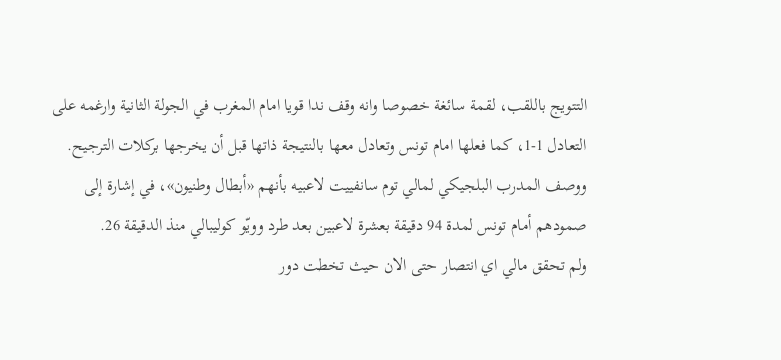التتويج باللقب، لقمة سائغة خصوصا وانه وقف ندا قويا امام المغرب في الجولة الثانية وارغمه على التعادل 1-1، كما فعلها امام تونس وتعادل معها بالنتيجة ذاتها قبل أن يخرجها بركلات الترجيح.
ووصف المدرب البلجيكي لمالي توم سانفييت لاعبيه بأنهم «أبطال وطنيون»، في إشارة إلى صمودهم أمام تونس لمدة 94 دقيقة بعشرة لاعبين بعد طرد وويّو كوليبالي منذ الدقيقة 26.
ولم تحقق مالي اي انتصار حتى الان حيث تخطت دور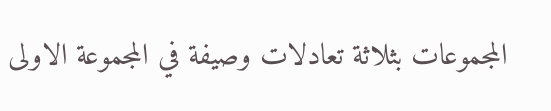المجموعات بثلاثة تعادلات وصيفة في المجموعة الاولى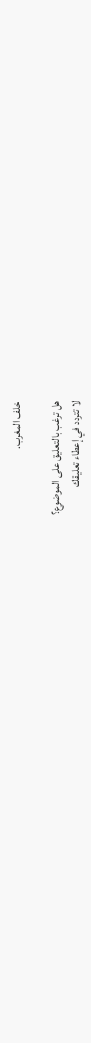خلف المغرب.

هل ترغب بالتعليق على الموضوع؟
لا تتردد في إعطاء تعليقك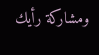ومشاركة رأيك